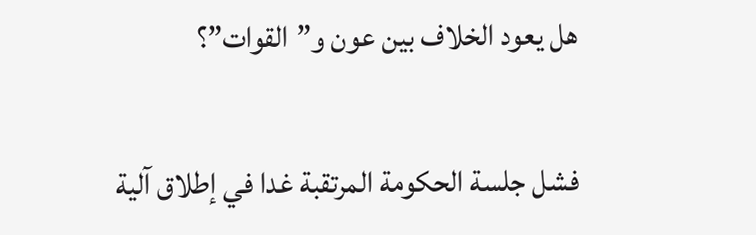هل يعود الخلاف بين عون و”القوات”؟

فشل جلسة الحكومة المرتقبة غدا في إطلاق آلية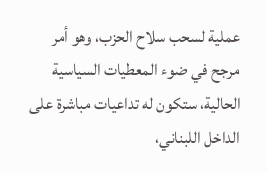عملية لسحب سلاح الحزب، وهو أمر مرجح في ضوء المعطيات السياسية الحالية، ستكون له تداعيات مباشرة على الداخل اللبناني،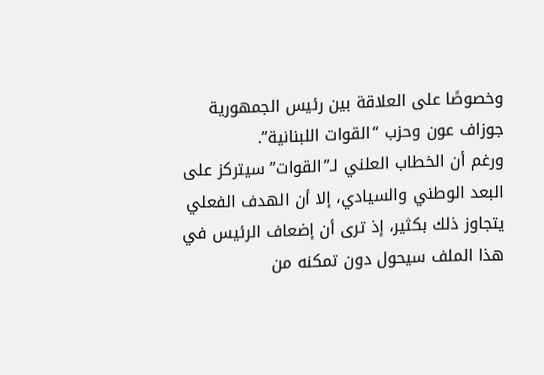وخصوصًا على العلاقة بين رئيس الجمهورية جوزاف عون وحزب “القوات اللبنانية”.
ورغم أن الخطاب العلني لـ”القوات” سيتركز على البعد الوطني والسيادي، إلا أن الهدف الفعلي يتجاوز ذلك بكثير، إذ ترى أن إضعاف الرئيس في هذا الملف سيحول دون تمكنه من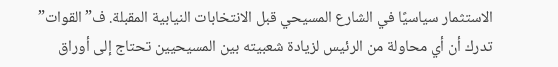الاستثمار سياسيًا في الشارع المسيحي قبل الانتخابات النيابية المقبلة. ف”القوات” تدرك أن أي محاولة من الرئيس لزيادة شعبيته بين المسيحيين تحتاج إلى أوراق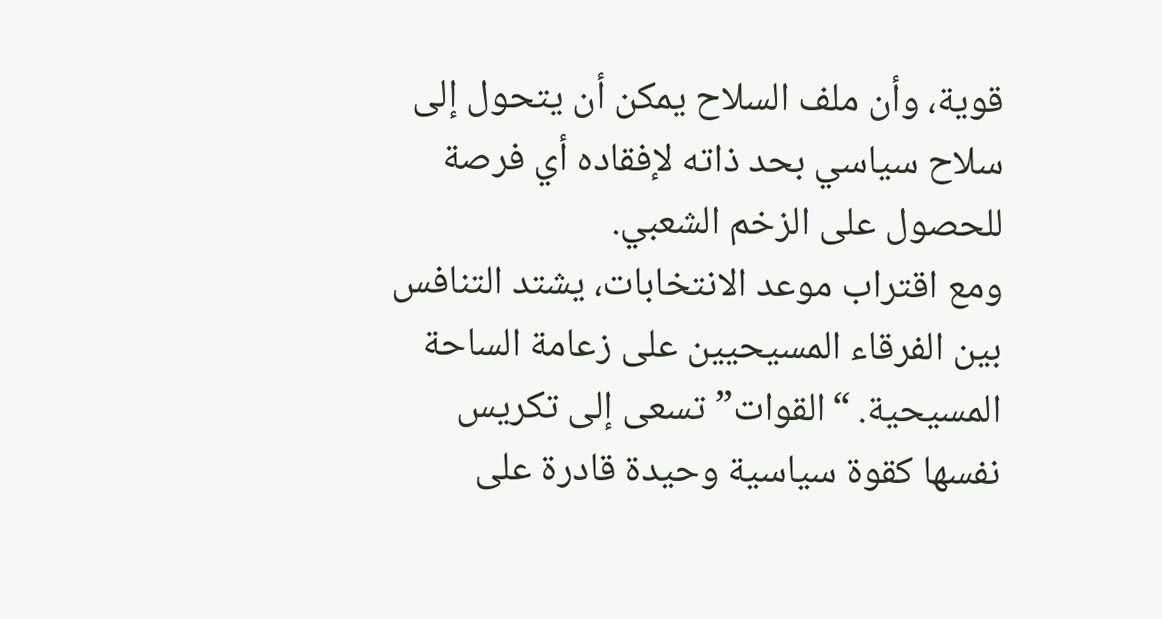قوية، وأن ملف السلاح يمكن أن يتحول إلى سلاح سياسي بحد ذاته لإفقاده أي فرصة للحصول على الزخم الشعبي.
ومع اقتراب موعد الانتخابات، يشتد التنافس بين الفرقاء المسيحيين على زعامة الساحة المسيحية. “القوات” تسعى إلى تكريس نفسها كقوة سياسية وحيدة قادرة على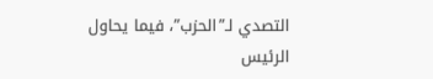التصدي لـ”الحزب”، فيما يحاول الرئيس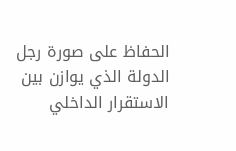الحفاظ على صورة رجل الدولة الذي يوازن بين الاستقرار الداخلي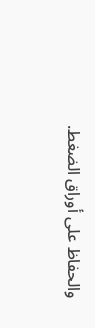والحفاظ على أوراق الضغط.